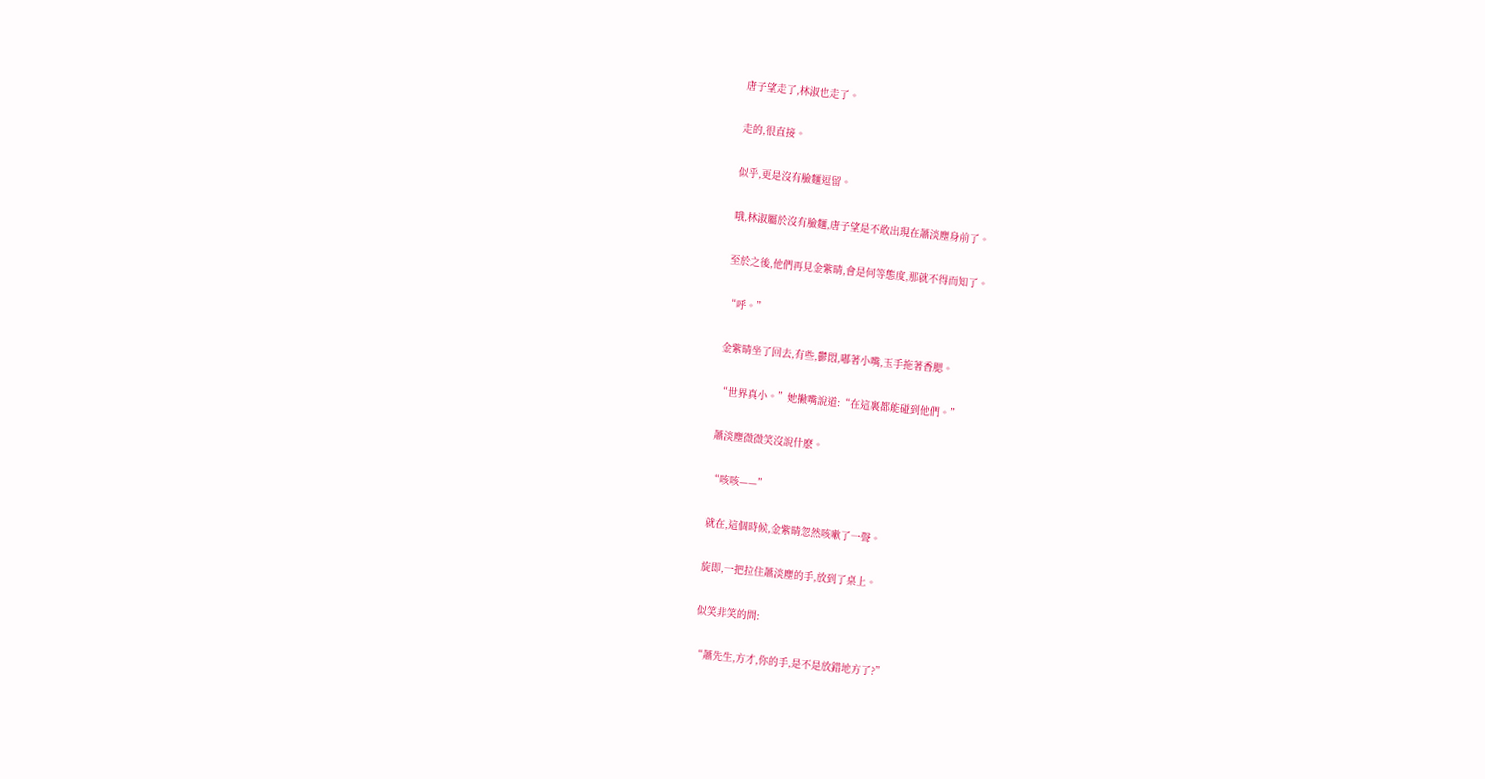唐子望走了,林淑也走了。

走的,很直接。

似乎,更是沒有臉麵逗留。

哦,林淑屬於沒有臉麵,唐子望是不敢出現在蕭淡塵身前了。

至於之後,他們再見金紫晴,會是何等態度,那就不得而知了。

“呼。”

金紫晴坐了回去,有些,鬱悶,嘟著小嘴,玉手拖著香腮。

“世界真小。”她撇嘴說道:“在這裏都能碰到他們。”

蕭淡塵微微笑沒說什麽。

“咳咳——”

就在,這個時候,金紫晴忽然咳嗽了一聲。

旋即,一把拉住蕭淡塵的手,放到了桌上。

似笑非笑的問:

“蕭先生,方才,你的手,是不是放錯地方了?”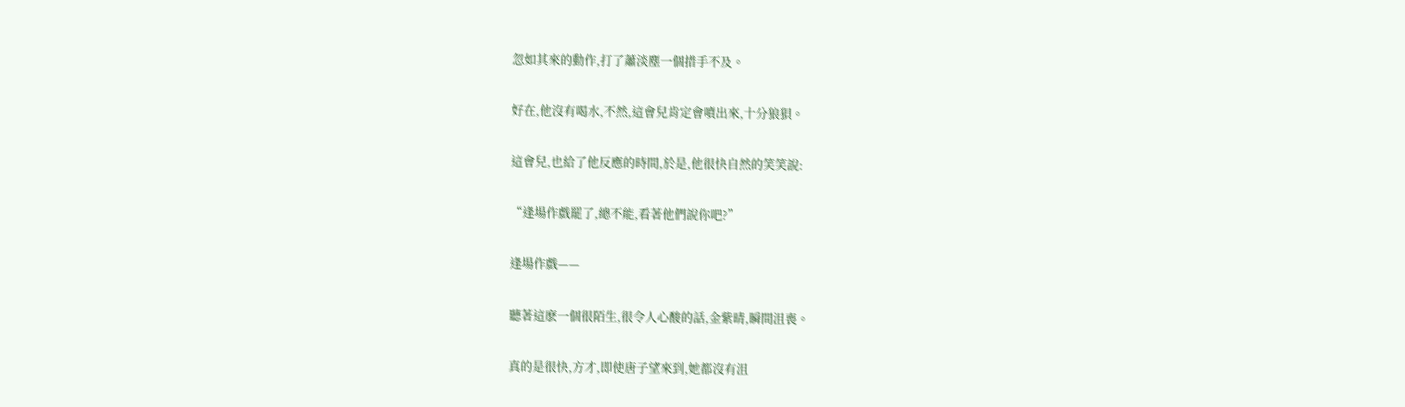忽如其來的動作,打了蕭淡塵一個措手不及。

好在,他沒有喝水,不然,這會兒肯定會噴出來,十分狼狽。

這會兒,也給了他反應的時間,於是,他很快自然的笑笑說:

“逢場作戲罷了,總不能,看著他們說你吧?”

逢場作戲——

聽著這麽一個很陌生,很令人心酸的話,金紫晴,瞬間沮喪。

真的是很快,方才,即使唐子望來到,她都沒有沮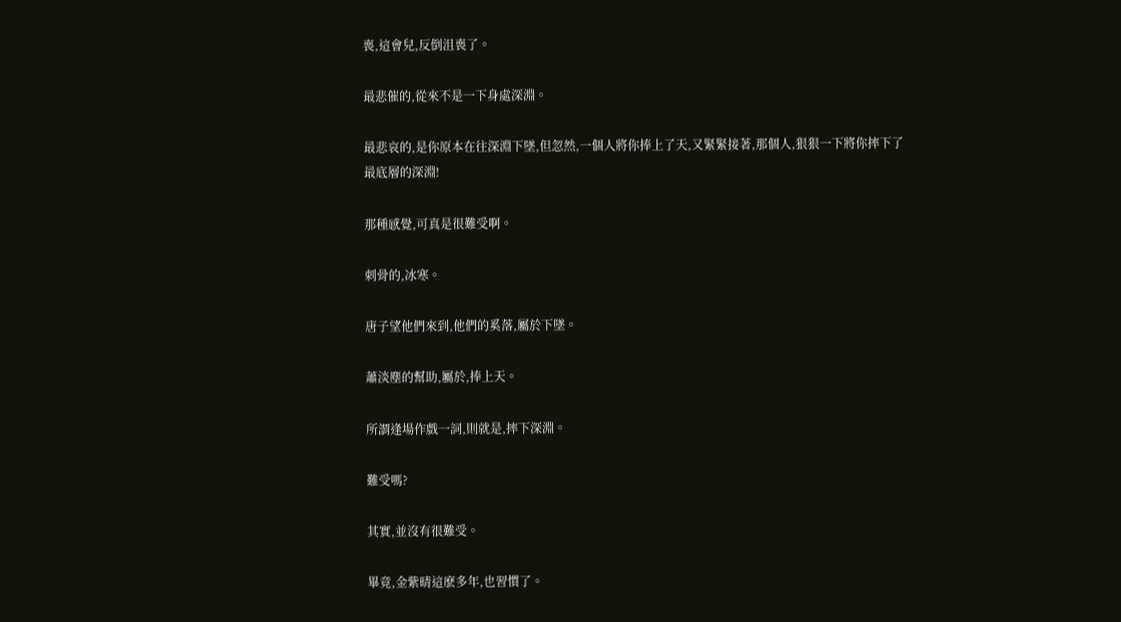喪,這會兒,反倒沮喪了。

最悲催的,從來不是一下身處深淵。

最悲哀的,是你原本在往深淵下墜,但忽然,一個人將你捧上了天,又緊緊接著,那個人,狠狠一下將你摔下了最底層的深淵!

那種感覺,可真是很難受啊。

刺骨的,冰寒。

唐子望他們來到,他們的奚落,屬於下墜。

蕭淡塵的幫助,屬於,捧上天。

所謂逢場作戲一詞,則就是,摔下深淵。

難受嗎?

其實,並沒有很難受。

畢竟,金紫晴這麽多年,也習慣了。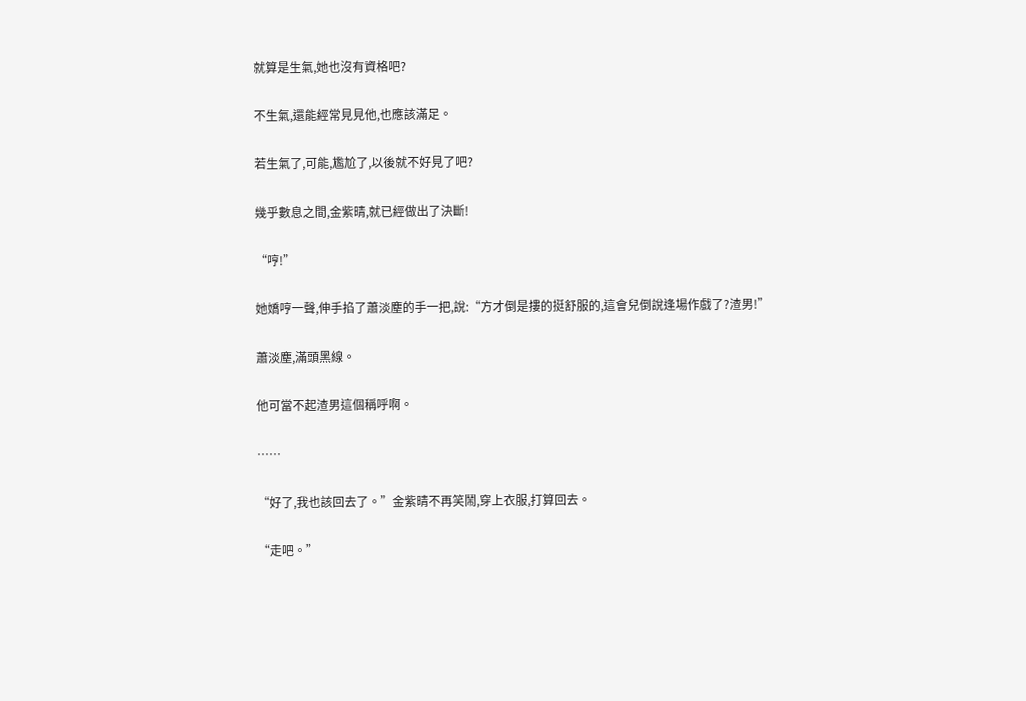就算是生氣,她也沒有資格吧?

不生氣,還能經常見見他,也應該滿足。

若生氣了,可能,尷尬了,以後就不好見了吧?

幾乎數息之間,金紫晴,就已經做出了決斷!

“哼!”

她嬌哼一聲,伸手掐了蕭淡塵的手一把,說:“方才倒是摟的挺舒服的,這會兒倒說逢場作戲了?渣男!”

蕭淡塵,滿頭黑線。

他可當不起渣男這個稱呼啊。

……

“好了,我也該回去了。”金紫晴不再笑鬧,穿上衣服,打算回去。

“走吧。”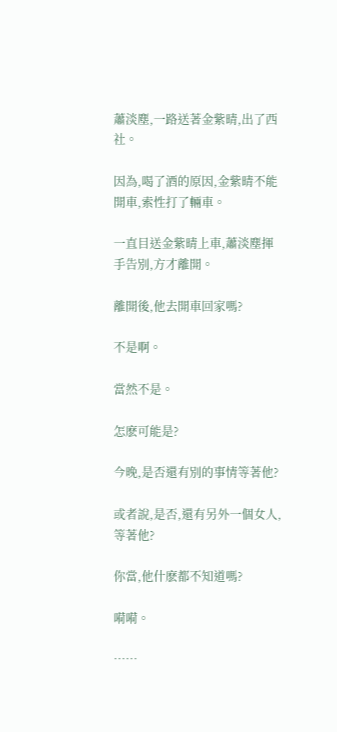蕭淡塵,一路送著金紫晴,出了西社。

因為,喝了酒的原因,金紫晴不能開車,索性打了輛車。

一直目送金紫晴上車,蕭淡塵揮手告別,方才離開。

離開後,他去開車回家嗎?

不是啊。

當然不是。

怎麽可能是?

今晚,是否還有別的事情等著他?

或者說,是否,還有另外一個女人,等著他?

你當,他什麽都不知道嗎?

嗬嗬。

……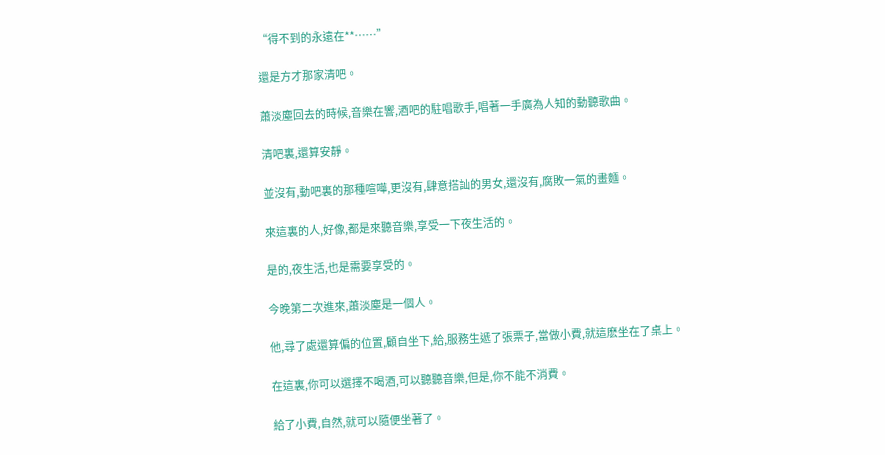“得不到的永遠在**……”

還是方才那家清吧。

蕭淡塵回去的時候,音樂在響,酒吧的駐唱歌手,唱著一手廣為人知的動聽歌曲。

清吧裏,還算安靜。

並沒有,動吧裏的那種喧嘩,更沒有,肆意搭訕的男女,還沒有,腐敗一氣的畫麵。

來這裏的人,好像,都是來聽音樂,享受一下夜生活的。

是的,夜生活,也是需要享受的。

今晚第二次進來,蕭淡塵是一個人。

他,尋了處還算偏的位置,顧自坐下,給,服務生遞了張票子,當做小費,就這麽坐在了桌上。

在這裏,你可以選擇不喝酒,可以聽聽音樂,但是,你不能不消費。

給了小費,自然,就可以隨便坐著了。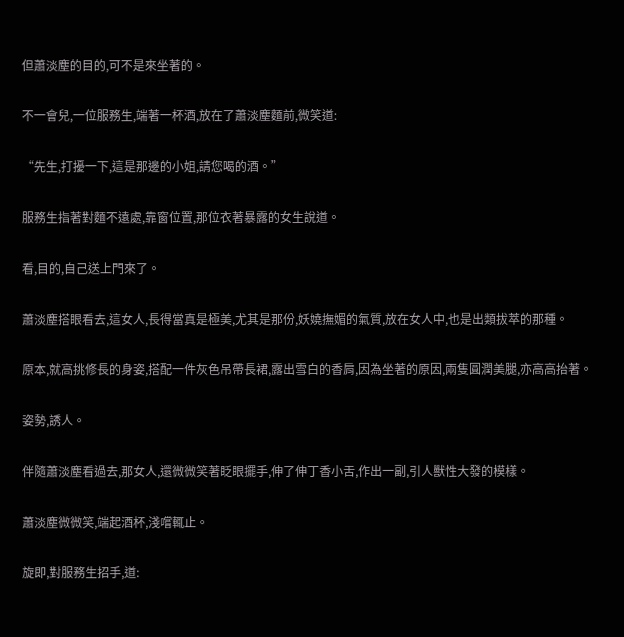但蕭淡塵的目的,可不是來坐著的。

不一會兒,一位服務生,端著一杯酒,放在了蕭淡塵麵前,微笑道:

“先生,打擾一下,這是那邊的小姐,請您喝的酒。”

服務生指著對麵不遠處,靠窗位置,那位衣著暴露的女生說道。

看,目的,自己送上門來了。

蕭淡塵搭眼看去,這女人,長得當真是極美,尤其是那份,妖嬈撫媚的氣質,放在女人中,也是出類拔萃的那種。

原本,就高挑修長的身姿,搭配一件灰色吊帶長裙,露出雪白的香肩,因為坐著的原因,兩隻圓潤美腿,亦高高抬著。

姿勢,誘人。

伴隨蕭淡塵看過去,那女人,還微微笑著眨眼擺手,伸了伸丁香小舌,作出一副,引人獸性大發的模樣。

蕭淡塵微微笑,端起酒杯,淺嚐輒止。

旋即,對服務生招手,道: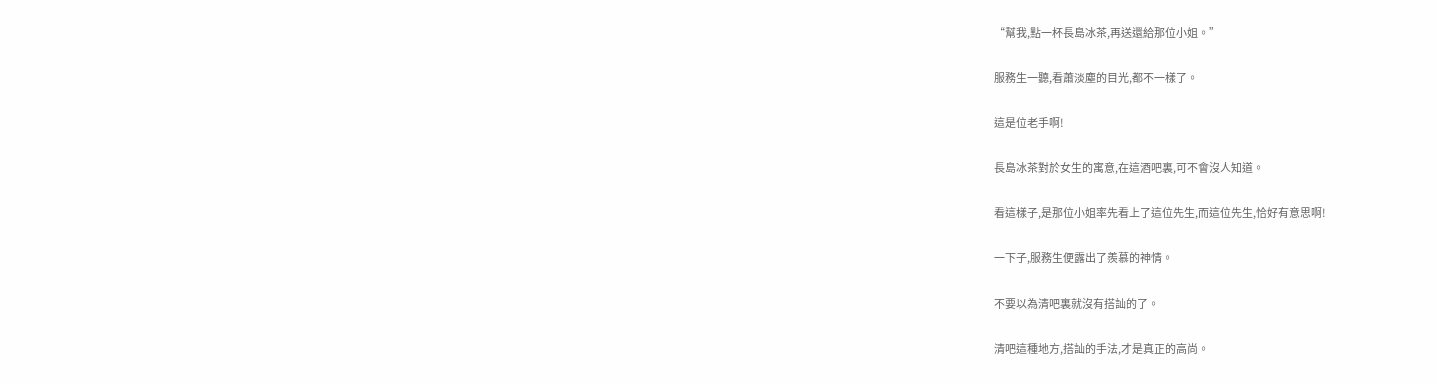“幫我,點一杯長島冰茶,再送還給那位小姐。”

服務生一聽,看蕭淡塵的目光,都不一樣了。

這是位老手啊!

長島冰茶對於女生的寓意,在這酒吧裏,可不會沒人知道。

看這樣子,是那位小姐率先看上了這位先生,而這位先生,恰好有意思啊!

一下子,服務生便露出了羨慕的神情。

不要以為清吧裏就沒有搭訕的了。

清吧這種地方,搭訕的手法,才是真正的高尚。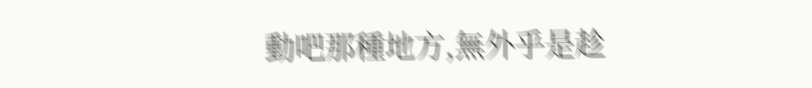動吧那種地方,無外乎是趁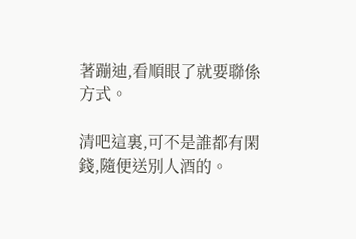著蹦迪,看順眼了就要聯係方式。

清吧這裏,可不是誰都有閑錢,隨便送別人酒的。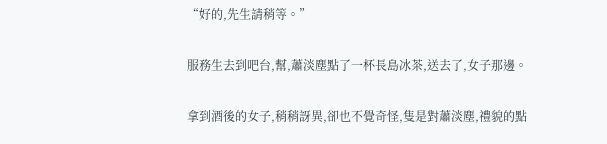“好的,先生請稍等。”

服務生去到吧台,幫,蕭淡塵點了一杯長島冰茶,送去了,女子那邊。

拿到酒後的女子,稍稍訝異,卻也不覺奇怪,隻是對蕭淡塵,禮貌的點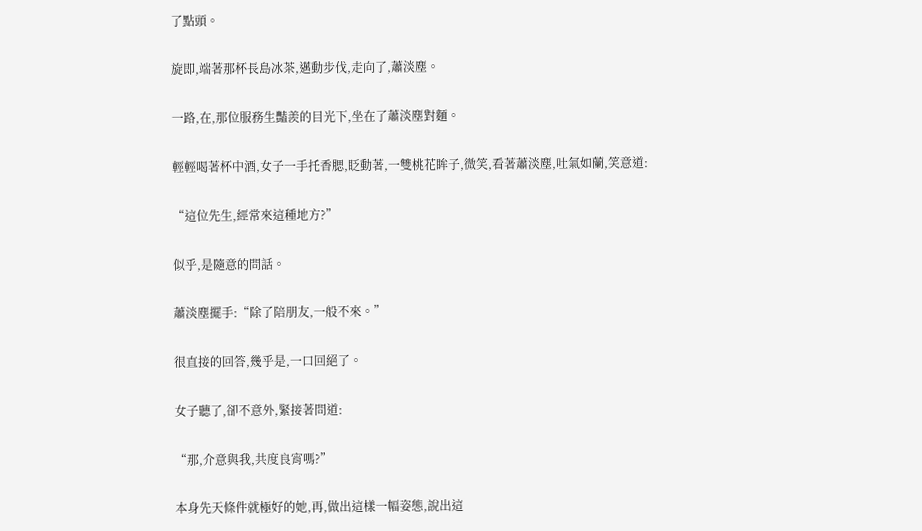了點頭。

旋即,端著那杯長島冰茶,邁動步伐,走向了,蕭淡塵。

一路,在,那位服務生豔羨的目光下,坐在了蕭淡塵對麵。

輕輕喝著杯中酒,女子一手托香腮,眨動著,一雙桃花眸子,微笑,看著蕭淡塵,吐氣如蘭,笑意道:

“這位先生,經常來這種地方?”

似乎,是隨意的問話。

蕭淡塵擺手:“除了陪朋友,一般不來。”

很直接的回答,幾乎是,一口回絕了。

女子聽了,卻不意外,緊接著問道:

“那,介意與我,共度良宵嗎?”

本身先天條件就極好的她,再,做出這樣一幅姿態,說出這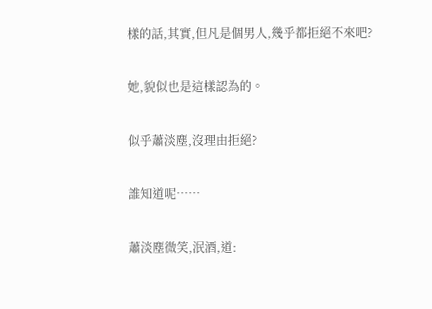樣的話,其實,但凡是個男人,幾乎都拒絕不來吧?

她,貌似也是這樣認為的。

似乎蕭淡塵,沒理由拒絕?

誰知道呢……

蕭淡塵微笑,泯酒,道: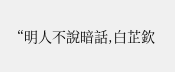“明人不說暗話,白芷欽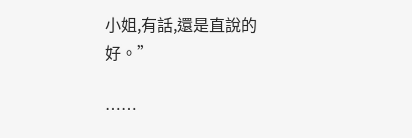小姐,有話,還是直說的好。”

……